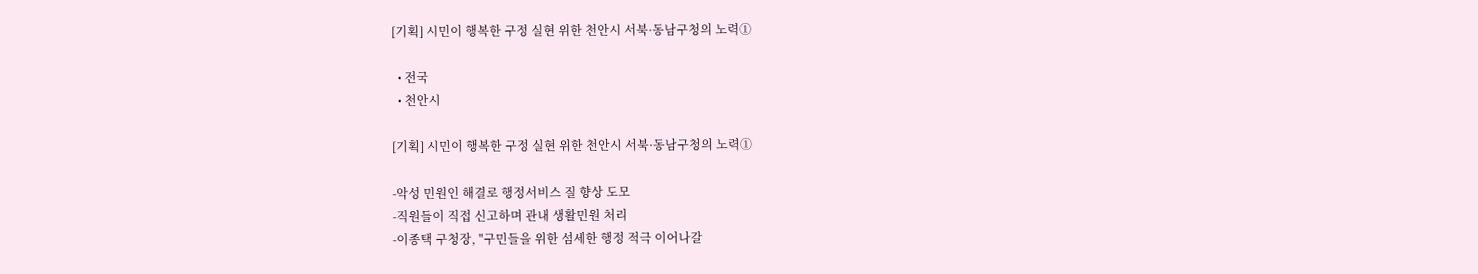[기획] 시민이 행복한 구정 실현 위한 천안시 서북·동남구청의 노력①

  • 전국
  • 천안시

[기획] 시민이 행복한 구정 실현 위한 천안시 서북·동남구청의 노력①

-악성 민원인 해결로 행정서비스 질 향상 도모
-직원들이 직접 신고하며 관내 생활민원 처리
-이종택 구청장, "구민들을 위한 섬세한 행정 적극 이어나갈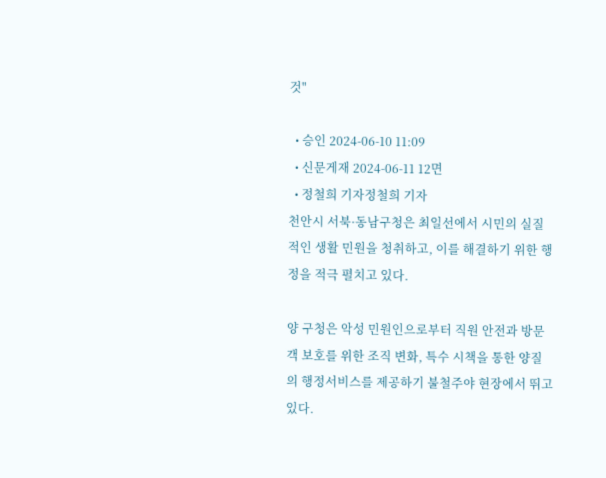것"

  • 승인 2024-06-10 11:09
  • 신문게재 2024-06-11 12면
  • 정철희 기자정철희 기자
천안시 서북·동남구청은 최일선에서 시민의 실질적인 생활 민원을 청취하고, 이를 해결하기 위한 행정을 적극 펼치고 있다.

양 구청은 악성 민원인으로부터 직원 안전과 방문객 보호를 위한 조직 변화, 특수 시책을 통한 양질의 행정서비스를 제공하기 불철주야 현장에서 뛰고 있다.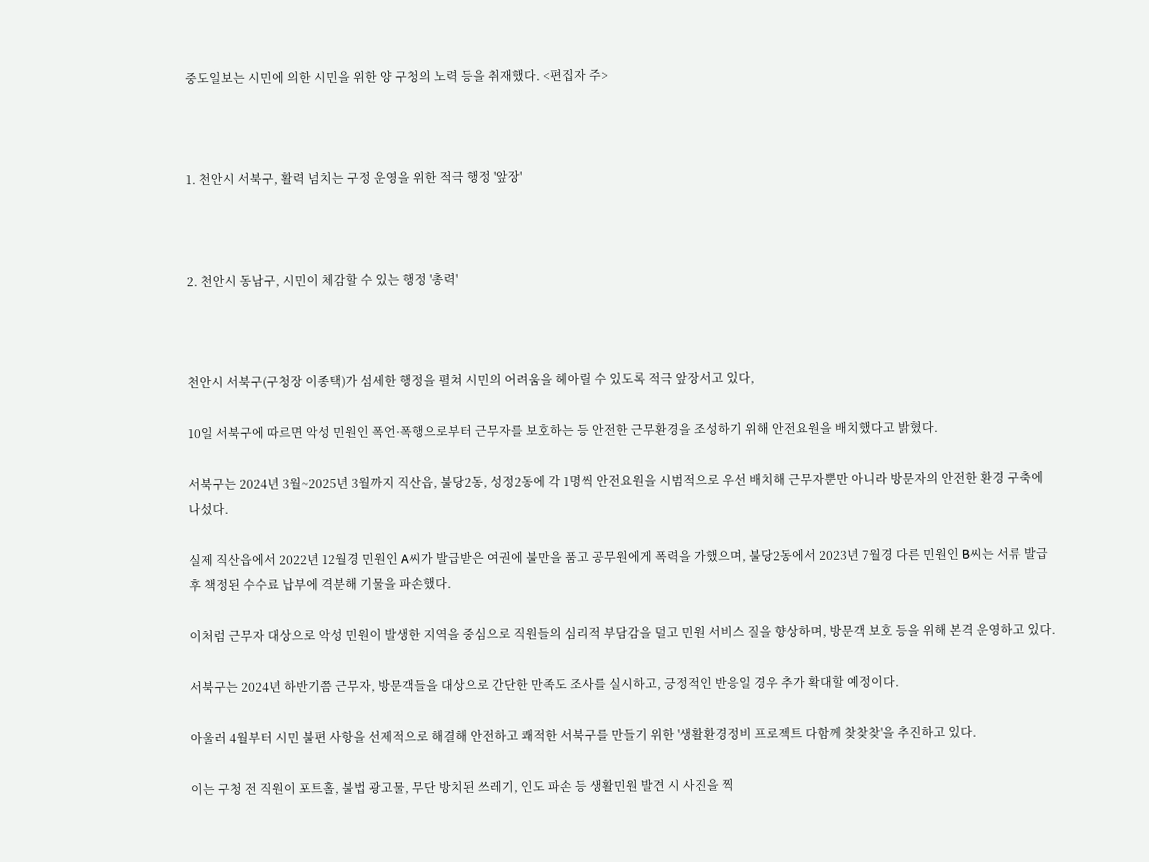중도일보는 시민에 의한 시민을 위한 양 구청의 노력 등을 취재했다. <편집자 주>



1. 천안시 서북구, 활력 넘치는 구정 운영을 위한 적극 행정 '앞장'



2. 천안시 동남구, 시민이 체감할 수 있는 행정 '총력'



천안시 서북구(구청장 이종택)가 섬세한 행정을 펼쳐 시민의 어려움을 헤아릴 수 있도록 적극 앞장서고 있다,

10일 서북구에 따르면 악성 민원인 폭언·폭행으로부터 근무자를 보호하는 등 안전한 근무환경을 조성하기 위해 안전요원을 배치했다고 밝혔다.

서북구는 2024년 3월~2025년 3월까지 직산읍, 불당2동, 성정2동에 각 1명씩 안전요원을 시범적으로 우선 배치해 근무자뿐만 아니라 방문자의 안전한 환경 구축에 나섰다.

실제 직산읍에서 2022년 12월경 민원인 A씨가 발급받은 여권에 불만을 품고 공무원에게 폭력을 가했으며, 불당2동에서 2023년 7월경 다른 민원인 B씨는 서류 발급 후 책정된 수수료 납부에 격분해 기물을 파손했다.

이처럼 근무자 대상으로 악성 민원이 발생한 지역을 중심으로 직원들의 심리적 부담감을 덜고 민원 서비스 질을 향상하며, 방문객 보호 등을 위해 본격 운영하고 있다.

서북구는 2024년 하반기쯤 근무자, 방문객들을 대상으로 간단한 만족도 조사를 실시하고, 긍정적인 반응일 경우 추가 확대할 예정이다.

아울러 4월부터 시민 불편 사항을 선제적으로 해결해 안전하고 쾌적한 서북구를 만들기 위한 '생활환경정비 프로젝트 다함께 찾찾찾'을 추진하고 있다.

이는 구청 전 직원이 포트홀, 불법 광고물, 무단 방치된 쓰레기, 인도 파손 등 생활민원 발견 시 사진을 찍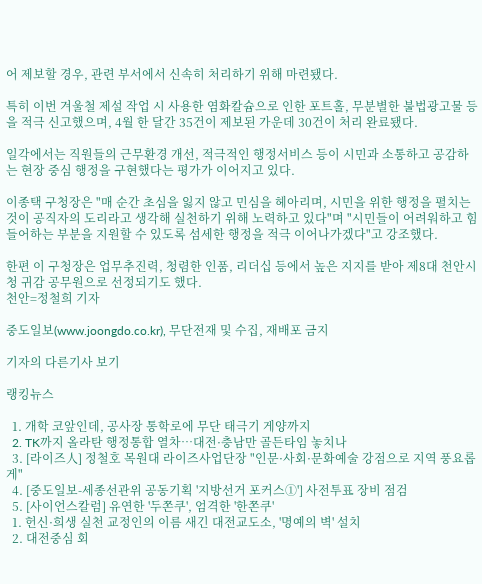어 제보할 경우, 관련 부서에서 신속히 처리하기 위해 마련됐다.

특히 이번 겨울철 제설 작업 시 사용한 염화칼슘으로 인한 포트홀, 무분별한 불법광고물 등을 적극 신고했으며, 4월 한 달간 35건이 제보된 가운데 30건이 처리 완료됐다.

일각에서는 직원들의 근무환경 개선, 적극적인 행정서비스 등이 시민과 소통하고 공감하는 현장 중심 행정을 구현했다는 평가가 이어지고 있다.

이종택 구청장은 "매 순간 초심을 잃지 않고 민심을 헤아리며, 시민을 위한 행정을 펼치는 것이 공직자의 도리라고 생각해 실천하기 위해 노력하고 있다"며 "시민들이 어려워하고 힘들어하는 부분을 지원할 수 있도록 섬세한 행정을 적극 이어나가겠다"고 강조했다.

한편 이 구청장은 업무추진력, 청렴한 인품, 리더십 등에서 높은 지지를 받아 제8대 천안시청 귀감 공무원으로 선정되기도 했다.
천안=정철희 기자

중도일보(www.joongdo.co.kr), 무단전재 및 수집, 재배포 금지

기자의 다른기사 보기

랭킹뉴스

  1. 개학 코앞인데, 공사장 통학로에 무단 태극기 게양까지
  2. TK까지 올라탄 행정통합 열차…대전·충남만 골든타임 놓치나
  3. [라이즈人] 정철호 목원대 라이즈사업단장 "인문·사회·문화예술 강점으로 지역 풍요롭게"
  4. [중도일보-세종선관위 공동기획 '지방선거 포커스①'] 사전투표 장비 점검
  5. [사이언스칼럼] 유연한 '두쫀쿠', 엄격한 '한쫀쿠'
  1. 헌신·희생 실천 교정인의 이름 새긴 대전교도소, '명예의 벽' 설치
  2. 대전중심 회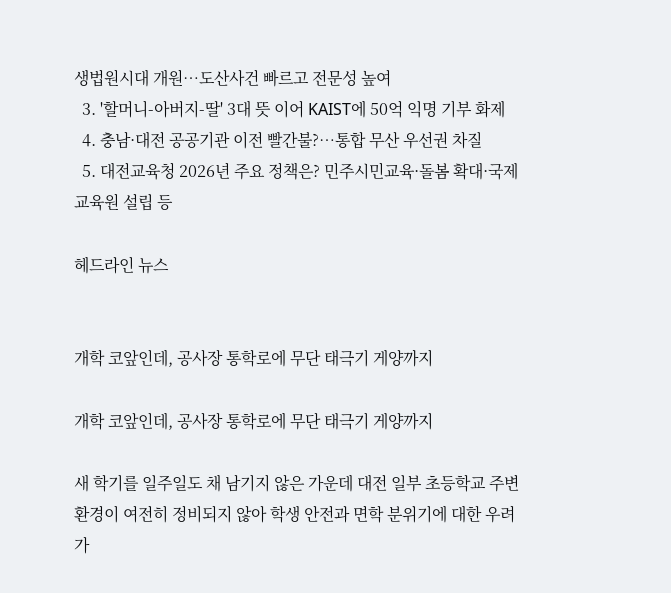생법원시대 개원…도산사건 빠르고 전문성 높여
  3. '할머니-아버지-딸' 3대 뜻 이어 KAIST에 50억 익명 기부 화제
  4. 충남·대전 공공기관 이전 빨간불?…통합 무산 우선권 차질
  5. 대전교육청 2026년 주요 정책은? 민주시민교육·돌봄 확대·국제교육원 설립 등

헤드라인 뉴스


개학 코앞인데, 공사장 통학로에 무단 태극기 게양까지

개학 코앞인데, 공사장 통학로에 무단 태극기 게양까지

새 학기를 일주일도 채 남기지 않은 가운데 대전 일부 초등학교 주변 환경이 여전히 정비되지 않아 학생 안전과 면학 분위기에 대한 우려가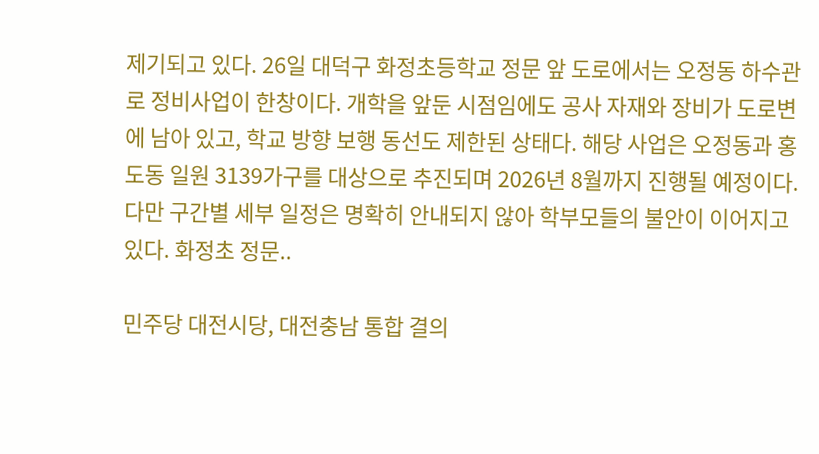제기되고 있다. 26일 대덕구 화정초등학교 정문 앞 도로에서는 오정동 하수관로 정비사업이 한창이다. 개학을 앞둔 시점임에도 공사 자재와 장비가 도로변에 남아 있고, 학교 방향 보행 동선도 제한된 상태다. 해당 사업은 오정동과 홍도동 일원 3139가구를 대상으로 추진되며 2026년 8월까지 진행될 예정이다. 다만 구간별 세부 일정은 명확히 안내되지 않아 학부모들의 불안이 이어지고 있다. 화정초 정문..

민주당 대전시당, 대전충남 통합 결의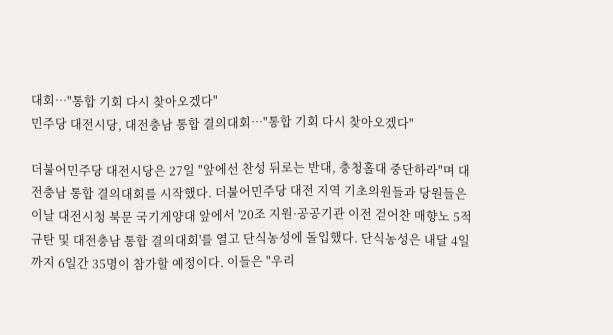대회…"통합 기회 다시 찾아오겠다"
민주당 대전시당, 대전충남 통합 결의대회…"통합 기회 다시 찾아오겠다"

더불어민주당 대전시당은 27일 "앞에선 찬성 뒤로는 반대, 충청홀대 중단하라"며 대전충남 통합 결의대회를 시작했다. 더불어민주당 대전 지역 기초의원들과 당원들은 이날 대전시청 북문 국기게양대 앞에서 '20조 지원·공공기관 이전 걷어찬 매향노 5적 규탄 및 대전충남 통합 결의대회'를 열고 단식농성에 돌입했다. 단식농성은 내달 4일까지 6일간 35명이 참가할 예정이다. 이들은 "우리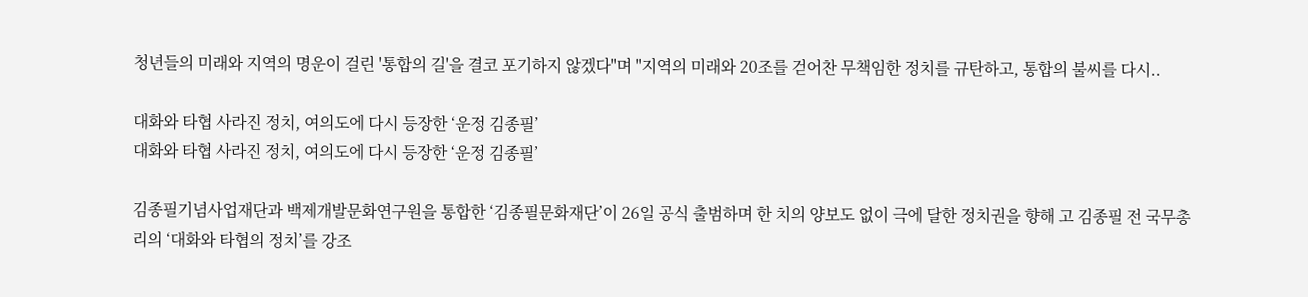청년들의 미래와 지역의 명운이 걸린 '통합의 길'을 결코 포기하지 않겠다"며 "지역의 미래와 20조를 걷어찬 무책임한 정치를 규탄하고, 통합의 불씨를 다시..

대화와 타협 사라진 정치, 여의도에 다시 등장한 ‘운정 김종필’
대화와 타협 사라진 정치, 여의도에 다시 등장한 ‘운정 김종필’

김종필기념사업재단과 백제개발문화연구원을 통합한 ‘김종필문화재단’이 26일 공식 출범하며 한 치의 양보도 없이 극에 달한 정치권을 향해 고 김종필 전 국무총리의 ‘대화와 타협의 정치’를 강조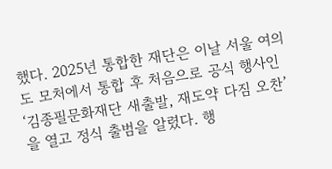했다. 2025년 통합한 재단은 이날 서울 여의도 모처에서 통합 후 처음으로 공식 행사인 ‘김종필문화재단 새출발, 재도약 다짐 오찬’을 열고 정식 출범을 알렸다. 행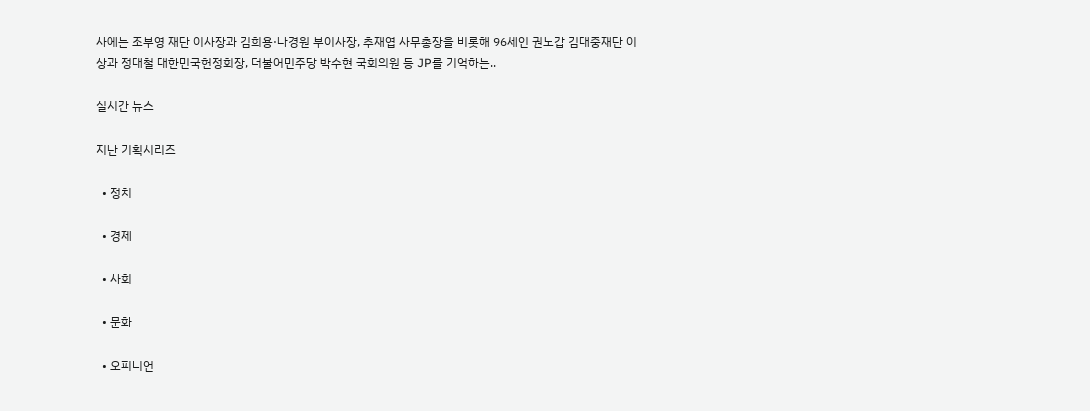사에는 조부영 재단 이사장과 김희용·나경원 부이사장, 추재엽 사무총장을 비롯해 96세인 권노갑 김대중재단 이상과 정대철 대한민국헌정회장, 더불어민주당 박수현 국회의원 등 JP를 기억하는..

실시간 뉴스

지난 기획시리즈

  • 정치

  • 경제

  • 사회

  • 문화

  • 오피니언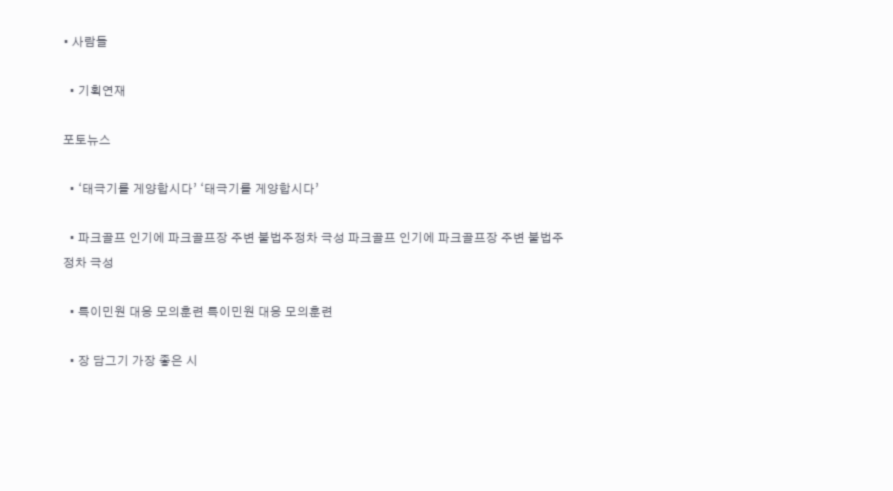• 사람들

  • 기획연재

포토뉴스

  • ‘태극기를 게양합시다’ ‘태극기를 게양합시다’

  • 파크골프 인기에 파크골프장 주변 불법주정차 극성 파크골프 인기에 파크골프장 주변 불법주정차 극성

  • 특이민원 대응 모의훈련 특이민원 대응 모의훈련

  • 장 담그기 가장 좋은 시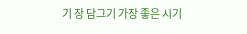기 장 담그기 가장 좋은 시기